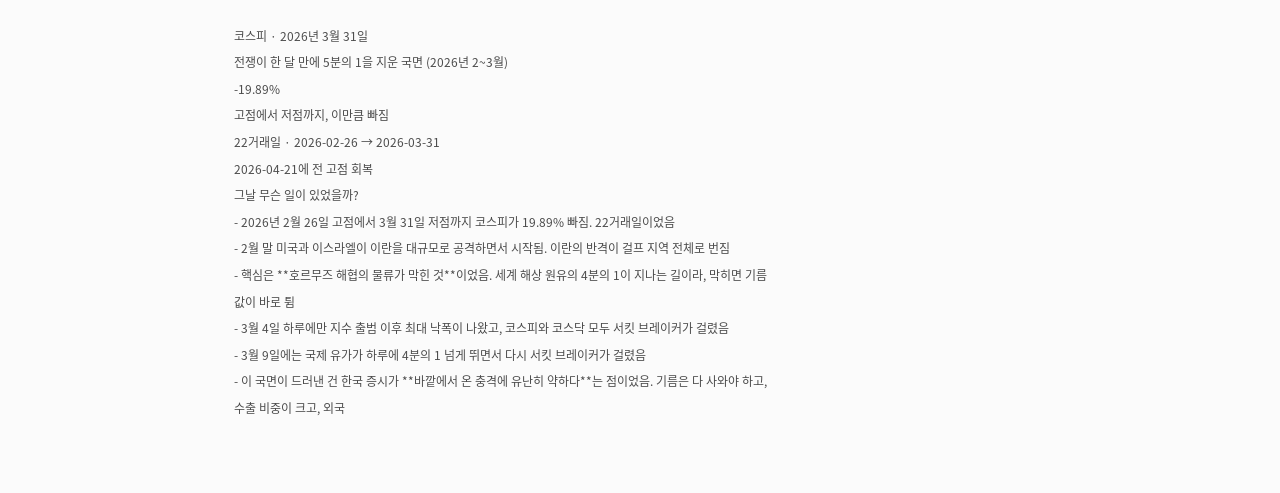코스피 · 2026년 3월 31일
전쟁이 한 달 만에 5분의 1을 지운 국면 (2026년 2~3월)
-19.89%
고점에서 저점까지, 이만큼 빠짐
22거래일 · 2026-02-26 → 2026-03-31
2026-04-21에 전 고점 회복
그날 무슨 일이 있었을까?
- 2026년 2월 26일 고점에서 3월 31일 저점까지 코스피가 19.89% 빠짐. 22거래일이었음
- 2월 말 미국과 이스라엘이 이란을 대규모로 공격하면서 시작됨. 이란의 반격이 걸프 지역 전체로 번짐
- 핵심은 **호르무즈 해협의 물류가 막힌 것**이었음. 세계 해상 원유의 4분의 1이 지나는 길이라, 막히면 기름값이 바로 튐
- 3월 4일 하루에만 지수 출범 이후 최대 낙폭이 나왔고, 코스피와 코스닥 모두 서킷 브레이커가 걸렸음
- 3월 9일에는 국제 유가가 하루에 4분의 1 넘게 뛰면서 다시 서킷 브레이커가 걸렸음
- 이 국면이 드러낸 건 한국 증시가 **바깥에서 온 충격에 유난히 약하다**는 점이었음. 기름은 다 사와야 하고, 수출 비중이 크고, 외국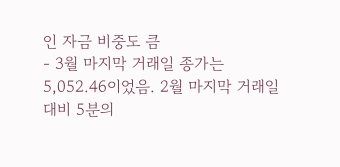인 자금 비중도 큼
- 3월 마지막 거래일 종가는 5,052.46이었음. 2월 마지막 거래일 대비 5분의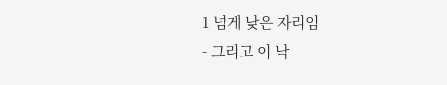1 넘게 낮은 자리임
- 그리고 이 낙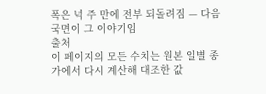폭은 넉 주 만에 전부 되돌려짐 — 다음 국면이 그 이야기임
출처
이 페이지의 모든 수치는 원본 일별 종가에서 다시 계산해 대조한 값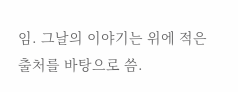임. 그날의 이야기는 위에 적은 출처를 바탕으로 씀.